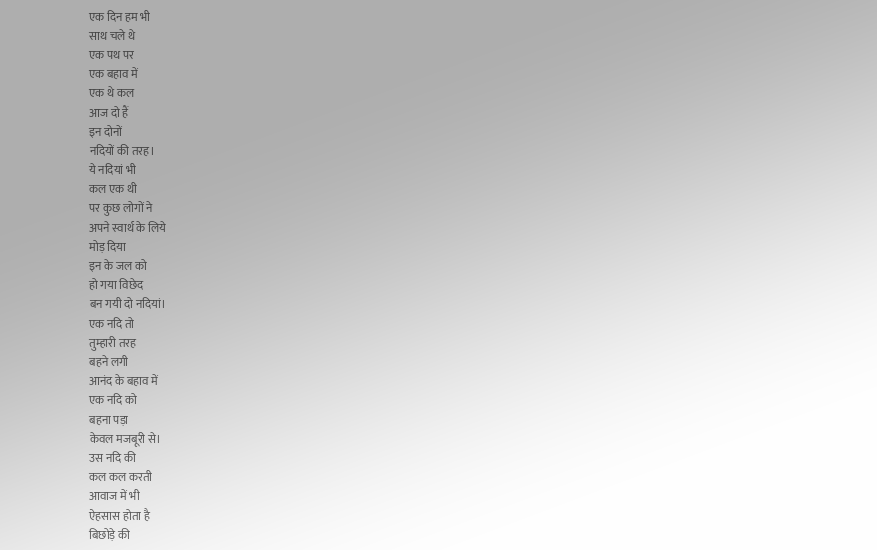एक दिन हम भी
साथ चले थे
एक पथ पर
एक बहाव में
एक थे कल
आज दो हैं
इन दोनों
नदियों की तरह।
ये नदियां भी
कल एक थी
पर कुछ लोगों ने
अपने स्वार्थ के लिये
मोड़ दिया
इन के जल को
हो गया विछेद
बन गयी दो नदियां।
एक नदि तो
तुम्हारी तरह
बहने लगी
आनंद के बहाव में
एक नदि को
बहना पड़ा
केवल मजबूरी से।
उस नदि की
कल कल करती
आवाज में भी
ऐहसास होता है
बिछोड़े की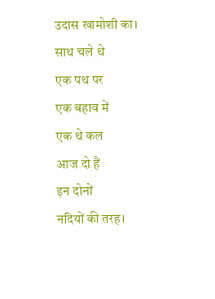उदास खामोशी का।
साथ चले थे
एक पथ पर
एक बहाव में
एक थे कल
आज दो हैं
इन दोनों
नदियों की तरह।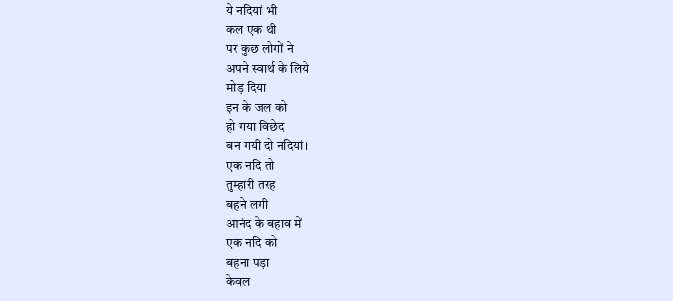ये नदियां भी
कल एक थी
पर कुछ लोगों ने
अपने स्वार्थ के लिये
मोड़ दिया
इन के जल को
हो गया विछेद
बन गयी दो नदियां।
एक नदि तो
तुम्हारी तरह
बहने लगी
आनंद के बहाव में
एक नदि को
बहना पड़ा
केवल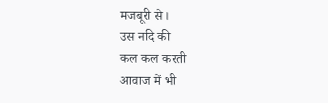मजबूरी से।
उस नदि की
कल कल करती
आवाज में भी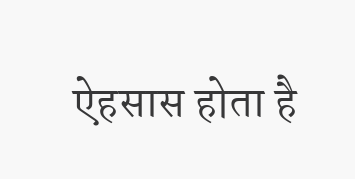ऐहसास होता है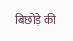बिछोड़े की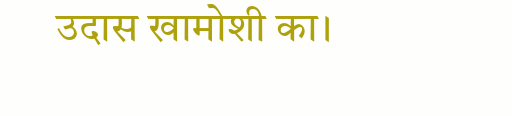उदास खामोशी का।